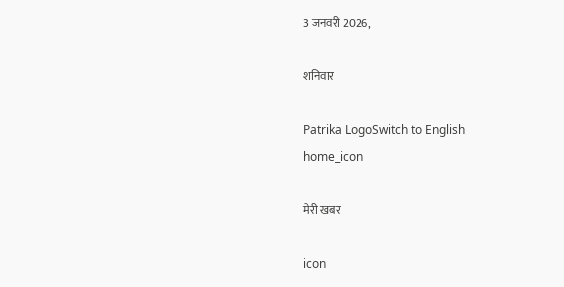3 जनवरी 2026,

शनिवार

Patrika LogoSwitch to English
home_icon

मेरी खबर

icon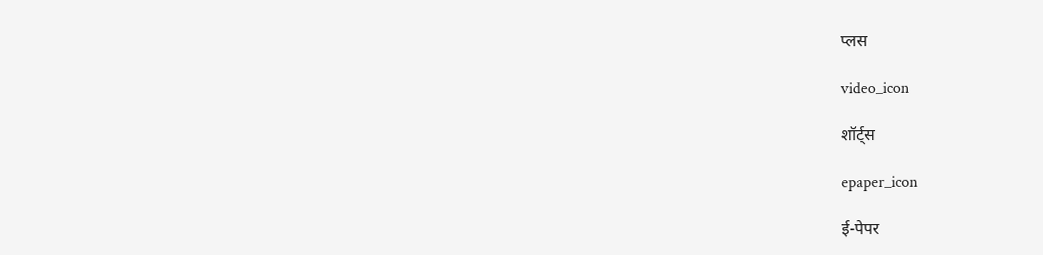प्लस

video_icon

शॉर्ट्स

epaper_icon

ई-पेपर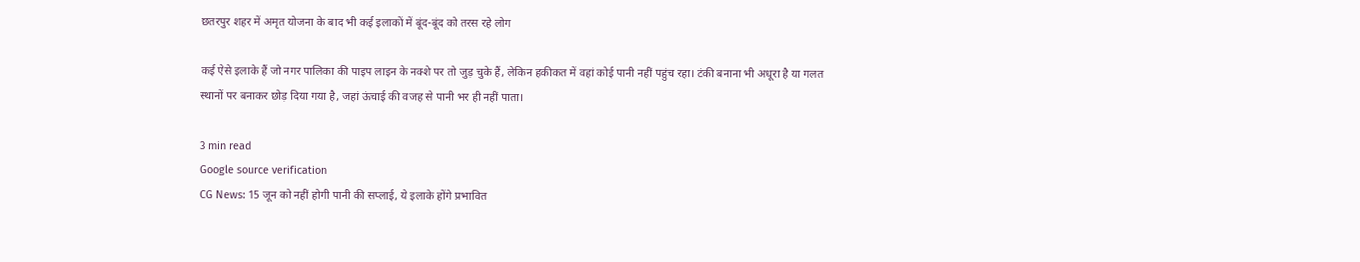छतरपुर शहर में अमृत योजना के बाद भी कई इलाकों में बूंद-बूंद को तरस रहे लोग

कई ऐसे इलाके हैं जो नगर पालिका की पाइप लाइन के नक्शे पर तो जुड़ चुके हैं, लेकिन हकीकत में वहां कोई पानी नहीं पहुंच रहा। टंकी बनाना भी अधूरा है या गलत स्थानों पर बनाकर छोड़ दिया गया है, जहां ऊंचाई की वजह से पानी भर ही नहीं पाता।

3 min read
Google source verification
CG News: 15 जून को नहीं होगी पानी की सप्लाई, ये इलाके होंगे प्रभावित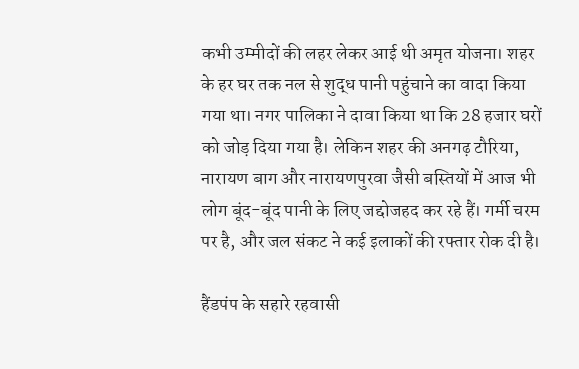कभी उम्मीदों की लहर लेकर आई थी अमृत योजना। शहर के हर घर तक नल से शुद्ध पानी पहुंचाने का वादा किया गया था। नगर पालिका ने दावा किया था कि 28 हजार घरों को जोड़ दिया गया है। लेकिन शहर की अनगढ़ टौरिया, नारायण बाग और नारायणपुरवा जैसी बस्तियों में आज भी लोग बूंद-बूंद पानी के लिए जद्दोजहद कर रहे हैं। गर्मी चरम पर है, और जल संकट ने कई इलाकों की रफ्तार रोक दी है।

हैंडपंप के सहारे रहवासी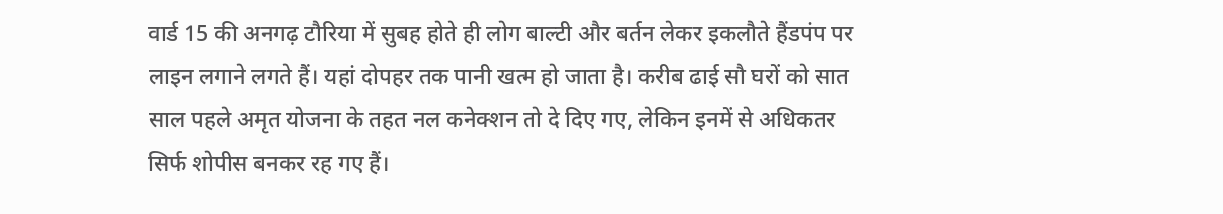वार्ड 15 की अनगढ़ टौरिया में सुबह होते ही लोग बाल्टी और बर्तन लेकर इकलौते हैंडपंप पर लाइन लगाने लगते हैं। यहां दोपहर तक पानी खत्म हो जाता है। करीब ढाई सौ घरों को सात साल पहले अमृत योजना के तहत नल कनेक्शन तो दे दिए गए, लेकिन इनमें से अधिकतर सिर्फ शोपीस बनकर रह गए हैं।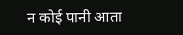न कोई पानी आता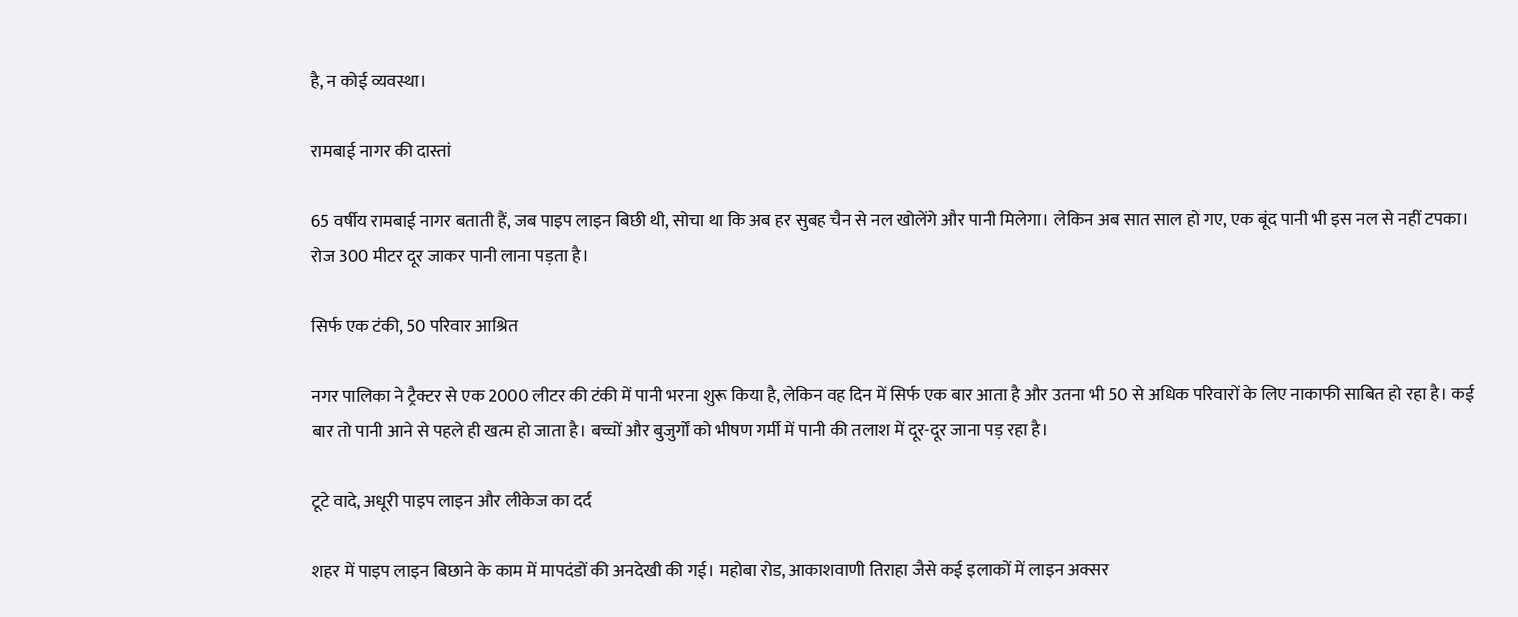है, न कोई व्यवस्था।

रामबाई नागर की दास्तां

65 वर्षीय रामबाई नागर बताती हैं, जब पाइप लाइन बिछी थी, सोचा था कि अब हर सुबह चैन से नल खोलेंगे और पानी मिलेगा। लेकिन अब सात साल हो गए, एक बूंद पानी भी इस नल से नहीं टपका। रोज 300 मीटर दूर जाकर पानी लाना पड़ता है।

सिर्फ एक टंकी, 50 परिवार आश्रित

नगर पालिका ने ट्रैक्टर से एक 2000 लीटर की टंकी में पानी भरना शुरू किया है, लेकिन वह दिन में सिर्फ एक बार आता है और उतना भी 50 से अधिक परिवारों के लिए नाकाफी साबित हो रहा है। कई बार तो पानी आने से पहले ही खत्म हो जाता है। बच्चों और बुजुर्गों को भीषण गर्मी में पानी की तलाश में दूर-दूर जाना पड़ रहा है।

टूटे वादे, अधूरी पाइप लाइन और लीकेज का दर्द

शहर में पाइप लाइन बिछाने के काम में मापदंडों की अनदेखी की गई। महोबा रोड, आकाशवाणी तिराहा जैसे कई इलाकों में लाइन अक्सर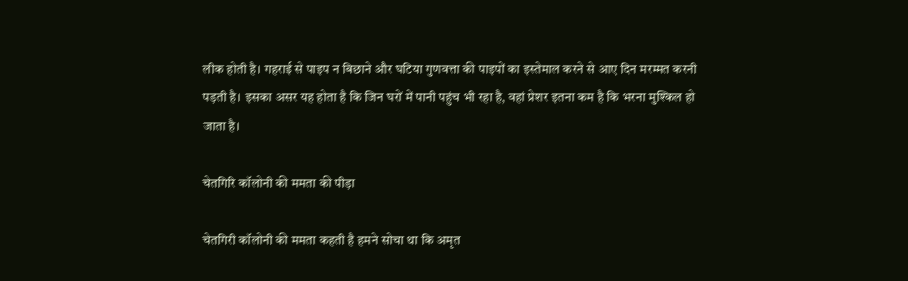लीक होती है। गहराई से पाइप न बिछाने और घटिया गुणवत्ता की पाइपों का इस्तेमाल करने से आए दिन मरम्मत करनी पड़ती है। इसका असर यह होता है कि जिन घरों में पानी पहुंच भी रहा है, वहां प्रेशर इतना कम है कि भरना मुश्किल हो जाता है।

चेतगिरि कॉलोनी की ममता की पीड़ा

चेतगिरी कॉलोनी की ममता कहती है हमने सोचा था कि अमृत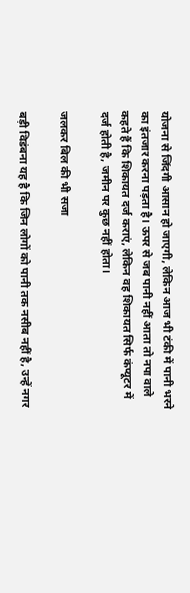योजना से जिंदगी आसान हो जाएगी, लेकिन आज भी टंकी में पानी भरने का इंतजार करना पड़ता है। ऊपर से जब पानी नहीं आता तो नपा वाले कहते हैं कि शिकायत दर्ज कराएं, लेकिन वह शिकायत सिर्फ कंप्यूटर में दर्ज होती है, जमीन पर कुछ नहीं होता।

जलकर बिल की भी सजा

बड़ी विडंबना यह है कि जिन लोगों को पानी तक नसीब नहीं है, उन्हें नगर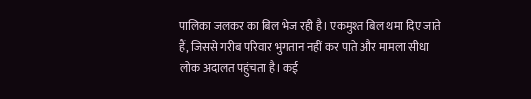पालिका जलकर का बिल भेज रही है। एकमुश्त बिल थमा दिए जाते हैं, जिससे गरीब परिवार भुगतान नहीं कर पाते और मामला सीधा लोक अदालत पहुंचता है। कई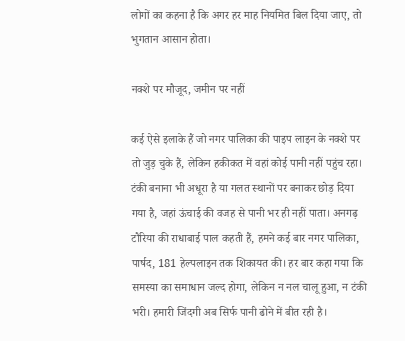लोगों का कहना है कि अगर हर माह नियमित बिल दिया जाए, तो भुगतान आसान होता।

नक्शे पर मौजूद, जमीन पर नहीं

कई ऐसे इलाके हैं जो नगर पालिका की पाइप लाइन के नक्शे पर तो जुड़ चुके हैं, लेकिन हकीकत में वहां कोई पानी नहीं पहुंच रहा। टंकी बनाना भी अधूरा है या गलत स्थानों पर बनाकर छोड़ दिया गया है, जहां ऊंचाई की वजह से पानी भर ही नहीं पाता। अनगढ़ टौरिया की राधाबाई पाल कहती हैं, हमने कई बार नगर पालिका, पार्षद, 181 हेल्पलाइन तक शिकायत की। हर बार कहा गया कि समस्या का समाधान जल्द होगा, लेकिन न नल चालू हुआ, न टंकी भरी। हमारी जिंदगी अब सिर्फ पानी ढोने में बीत रही है।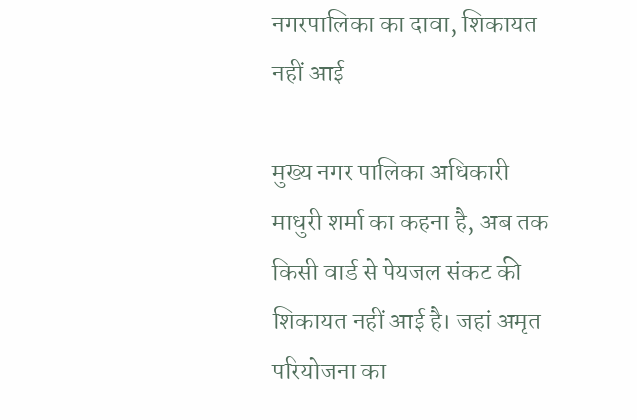नगरपालिका का दावा, शिकायत नहीं आई

मुख्य नगर पालिका अधिकारी माधुरी शर्मा का कहना है, अब तक किसी वार्ड से पेयजल संकट की शिकायत नहीं आई है। जहां अमृत परियोजना का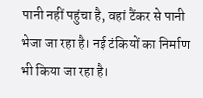पानी नहीं पहुंचा है, वहां टैंकर से पानी भेजा जा रहा है। नई टंकियों का निर्माण भी किया जा रहा है।